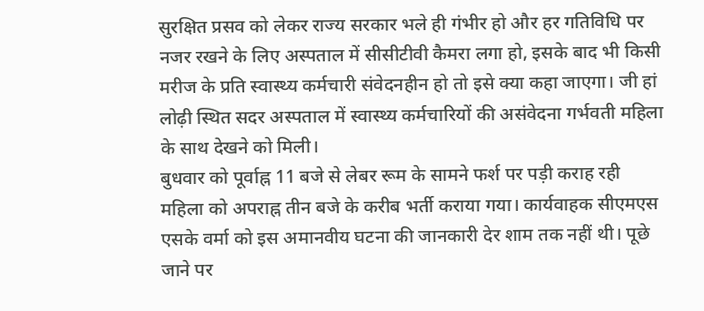सुरक्षित प्रसव को लेकर राज्य सरकार भले ही गंभीर हो और हर गतिविधि पर नजर रखने के लिए अस्पताल में सीसीटीवी कैमरा लगा हो, इसके बाद भी किसी मरीज के प्रति स्वास्थ्य कर्मचारी संवेदनहीन हो तो इसे क्या कहा जाएगा। जी हां लोढ़ी स्थित सदर अस्पताल में स्वास्थ्य कर्मचारियों की असंवेदना गर्भवती महिला के साथ देखने को मिली।
बुधवार को पूर्वाह्न 11 बजे से लेबर रूम के सामने फर्श पर पड़ी कराह रही महिला को अपराह्न तीन बजे के करीब भर्ती कराया गया। कार्यवाहक सीएमएस एसके वर्मा को इस अमानवीय घटना की जानकारी देर शाम तक नहीं थी। पूछे जाने पर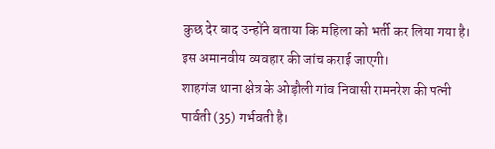कुछ देर बाद उन्होंने बताया कि महिला को भर्ती कर लिया गया है। इस अमानवीय व्यवहार की जांच कराई जाएगी।
शाहगंज थाना क्षेत्र के ओड़ौली गांव निवासी रामनरेश की पत्नी पार्वती (35) गर्भवती है।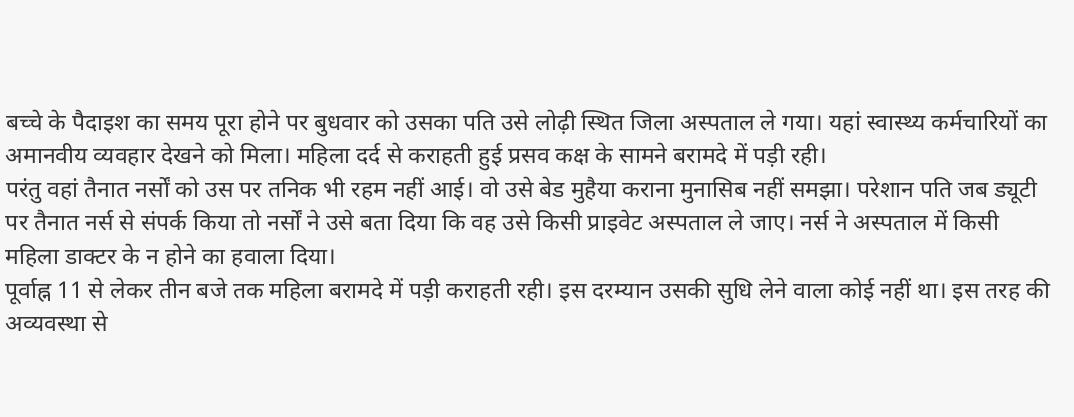बच्चे के पैदाइश का समय पूरा होने पर बुधवार को उसका पति उसे लोढ़ी स्थित जिला अस्पताल ले गया। यहां स्वास्थ्य कर्मचारियों का अमानवीय व्यवहार देखने को मिला। महिला दर्द से कराहती हुई प्रसव कक्ष के सामने बरामदे में पड़ी रही।
परंतु वहां तैनात नर्सों को उस पर तनिक भी रहम नहीं आई। वो उसे बेड मुहैया कराना मुनासिब नहीं समझा। परेशान पति जब ड्यूटी पर तैनात नर्स से संपर्क किया तो नर्सों ने उसे बता दिया कि वह उसे किसी प्राइवेट अस्पताल ले जाए। नर्स ने अस्पताल में किसी महिला डाक्टर के न होने का हवाला दिया।
पूर्वाह्न 11 से लेकर तीन बजे तक महिला बरामदे में पड़ी कराहती रही। इस दरम्यान उसकी सुधि लेने वाला कोई नहीं था। इस तरह की अव्यवस्था से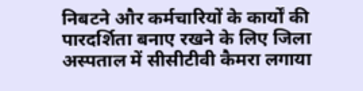निबटने और कर्मचारियों के कार्यों की पारदर्शिता बनाए रखने के लिए जिला अस्पताल में सीसीटीवी कैमरा लगाया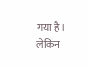गया है। लेकिन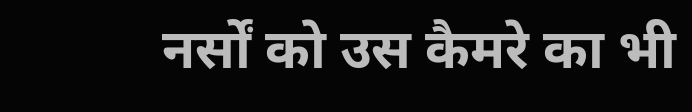नर्सों को उस कैमरे का भी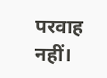परवाह नहीं।